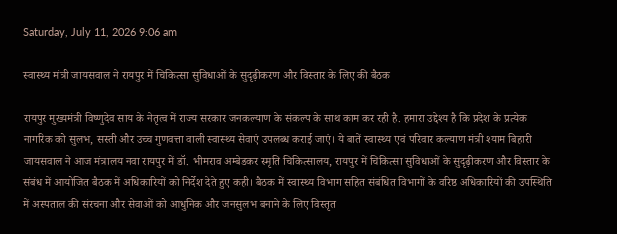Saturday, July 11, 2026 9:06 am

स्वास्थ्य मंत्री जायसवाल ने रायपुर में चिकित्सा सुविधाओं के सुदृढ़ीकरण और विस्तार के लिए की बैठक

रायपुर मुख्यमंत्री विष्णुदेव साय के नेतृत्व में राज्य सरकार जनकल्याण के संकल्प के साथ काम कर रही है. हमारा उद्देश्य है कि प्रदेश के प्रत्येक नागरिक को सुलभ, सस्ती और उच्च गुणवत्ता वाली स्वास्थ्य सेवाएं उपलब्ध कराई जाएं। ये बातें स्वास्थ्य एवं परिवार कल्याण मंत्री श्याम बिहारी जायसवाल ने आज मंत्रालय नवा रायपुर में डॉ. भीमराव अम्बेडकर स्मृति चिकित्सालय, रायपुर में चिकित्सा सुविधाओं के सुदृढ़ीकरण और विस्तार के संबंध में आयोजित बैठक में अधिकारियों को निर्देश देते हुए कही। बैठक में स्वास्थ्य विभाग सहित संबंधित विभागों के वरिष्ठ अधिकारियों की उपस्थिति में अस्पताल की संरचना और सेवाओं को आधुनिक और जनसुलभ बनाने के लिए विस्तृत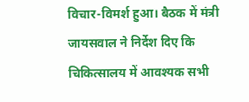विचार-विमर्श हुआ। बैठक में मंत्री जायसवाल ने निर्देश दिए कि चिकित्सालय में आवश्यक सभी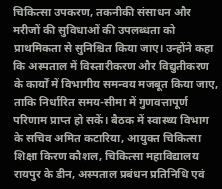चिकित्सा उपकरण, तकनीकी संसाधन और मरीजों की सुविधाओं की उपलब्धता को प्राथमिकता से सुनिश्चित किया जाए। उन्होंने कहा कि अस्पताल में विस्तारीकरण और विद्युतीकरण के कार्यों में विभागीय समन्वय मजबूत किया जाए, ताकि निर्धारित समय-सीमा में गुणवत्तापूर्ण परिणाम प्राप्त हो सकें। बैठक में स्वास्थ्य विभाग के सचिव अमित कटारिया, आयुक्त चिकित्सा शिक्षा किरण कौशल, चिकित्सा महाविद्यालय रायपुर के डीन, अस्पताल प्रबंधन प्रतिनिधि एवं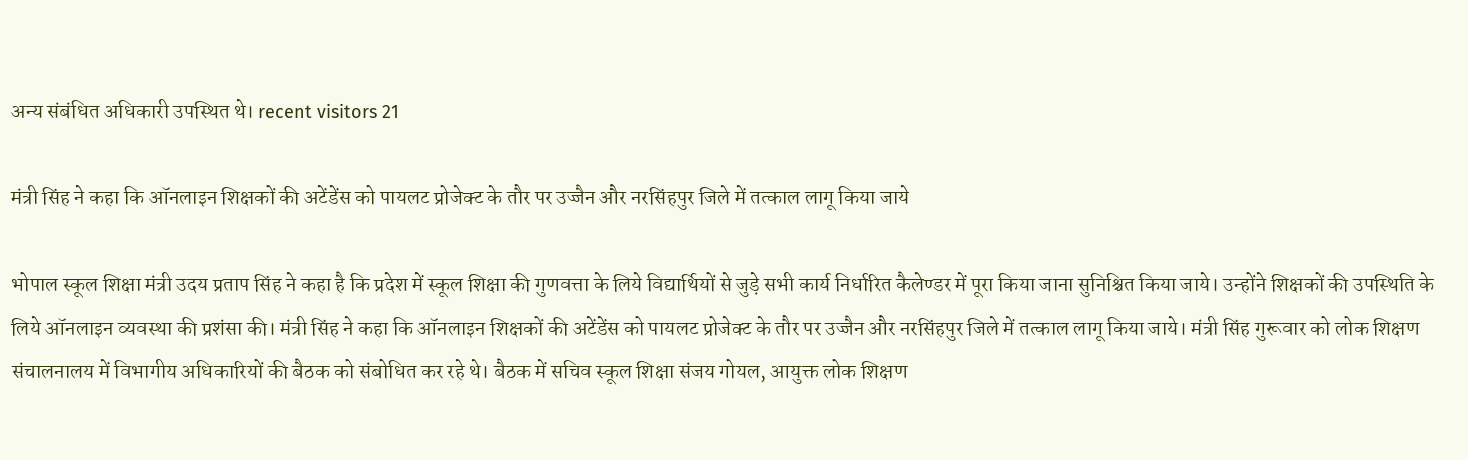अन्य संबंधित अधिकारी उपस्थित थे। recent visitors 21

मंत्री सिंह ने कहा कि ऑनलाइन शिक्षकों की अटेंडेंस को पायलट प्रोजेक्ट के तौर पर उज्जैन और नरसिंहपुर जिले में तत्काल लागू किया जाये

भोपाल स्कूल शिक्षा मंत्री उदय प्रताप सिंह ने कहा है कि प्रदेश में स्कूल शिक्षा की गुणवत्ता के लिये विद्यार्थियों से जुड़े सभी कार्य निर्धारित कैलेण्डर में पूरा किया जाना सुनिश्चित किया जाये। उन्होंने शिक्षकों की उपस्थिति के लिये ऑनलाइन व्यवस्था की प्रशंसा की। मंत्री सिंह ने कहा कि ऑनलाइन शिक्षकों की अटेंडेंस को पायलट प्रोजेक्ट के तौर पर उज्जैन और नरसिंहपुर जिले में तत्काल लागू किया जाये। मंत्री सिंह गुरूवार को लोक शिक्षण संचालनालय में विभागीय अधिकारियों की बैठक को संबोधित कर रहे थे। बैठक में सचिव स्कूल शिक्षा संजय गोयल, आयुक्त लोक शिक्षण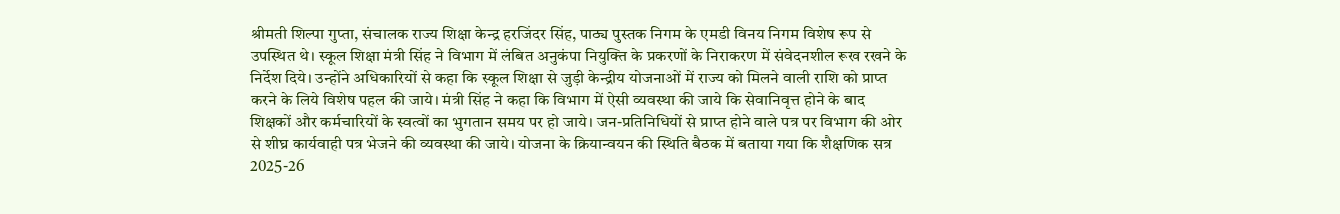श्रीमती शिल्पा गुप्ता, संचालक राज्य शिक्षा केन्द्र हरजिंदर सिंह, पाठ्य पुस्तक निगम के एमडी विनय निगम विशेष रूप से उपस्थित थे। स्कूल शिक्षा मंत्री सिंह ने विभाग में लंबित अनुकंपा नियुक्ति के प्रकरणों के निराकरण में संवेदनशील रूख रखने के निर्देश दिये। उन्होंने अधिकारियों से कहा कि स्कूल शिक्षा से जुड़ी केन्द्रीय योजनाओं में राज्य को मिलने वाली राशि को प्राप्त करने के लिये विशेष पहल की जाये। मंत्री सिंह ने कहा कि विभाग में ऐसी व्यवस्था की जाये कि सेवानिवृत्त होने के बाद शिक्षकों और कर्मचारियों के स्वत्वों का भुगतान समय पर हो जाये। जन-प्रतिनिधियों से प्राप्त होने वाले पत्र पर विभाग की ओर से शीघ्र कार्यवाही पत्र भेजने की व्यवस्था की जाये। योजना के क्रियान्वयन की स्थिति बैठक में बताया गया कि शैक्षणिक सत्र 2025-26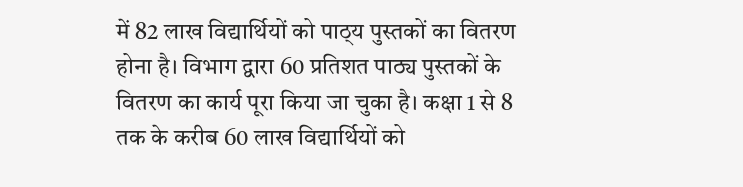में 82 लाख विद्यार्थियों को पाठ्‌य पुस्तकों का वितरण होना है। विभाग द्वारा 60 प्रतिशत पाठ्य पुस्तकों के वितरण का कार्य पूरा किया जा चुका है। कक्षा 1 से 8 तक के करीब 60 लाख विद्यार्थियों को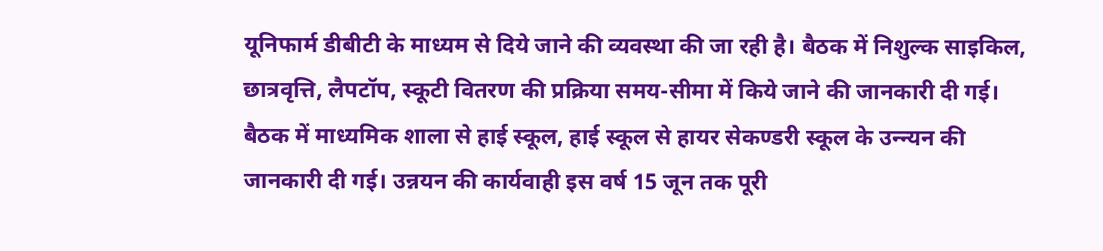यूनिफार्म डीबीटी के माध्यम से दिये जाने की व्यवस्था की जा रही है। बैठक में निशुल्क साइकिल, छात्रवृत्ति, लैपटॉप, स्कूटी वितरण की प्रक्रिया समय-सीमा में किये जाने की जानकारी दी गई। बैठक में माध्यमिक शाला से हाई स्कूल, हाई स्कूल से हायर सेकण्डरी स्कूल के उन्न्यन की जानकारी दी गई। उन्नयन की कार्यवाही इस वर्ष 15 जून तक पूरी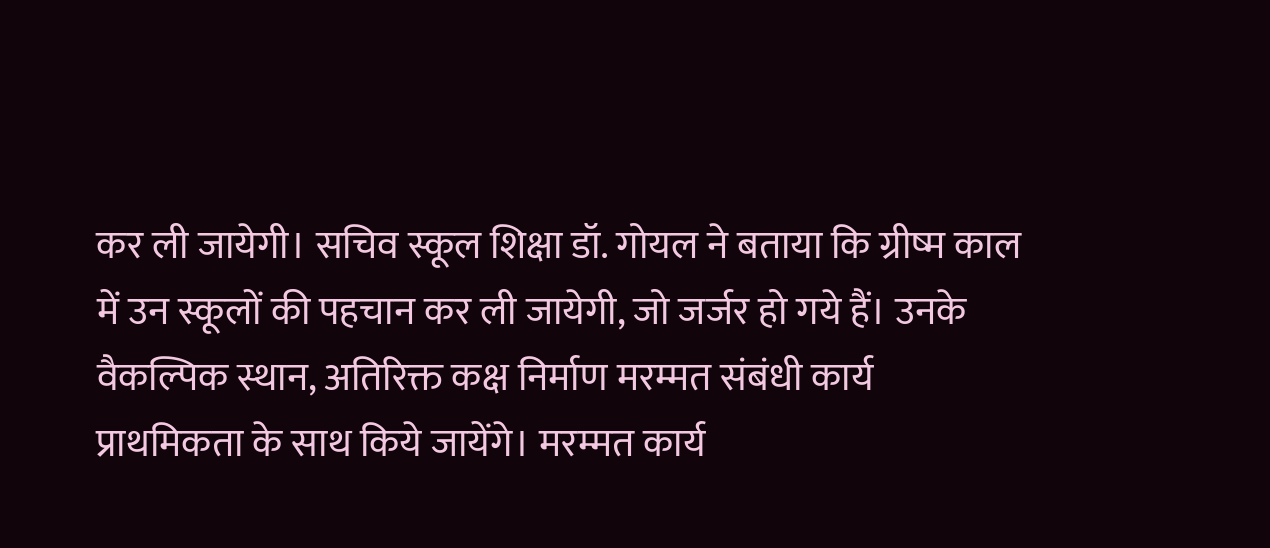कर ली जायेगी। सचिव स्कूल शिक्षा डॉ. गोयल ने बताया कि ग्रीष्म काल में उन स्कूलों की पहचान कर ली जायेगी, जो जर्जर हो गये हैं। उनके वैकल्पिक स्थान, अतिरिक्त कक्ष निर्माण मरम्मत संबंधी कार्य प्राथमिकता के साथ किये जायेंगे। मरम्मत कार्य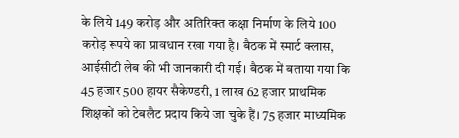के लिये 149 करोड़ और अतिरिक्त कक्षा निर्माण के लिये 100 करोड़ रूपये का प्रावधान रखा गया है। बैठक में स्मार्ट क्लास, आईसीटी लेब की भी जानकारी दी गई। बैठक में बताया गया कि 45 हजार 500 हायर सैकेण्डरी, 1 लाख 62 हजार प्राथमिक शिक्षकों को टेबलैट प्रदाय किये जा चुके हैं। 75 हजार माध्यमिक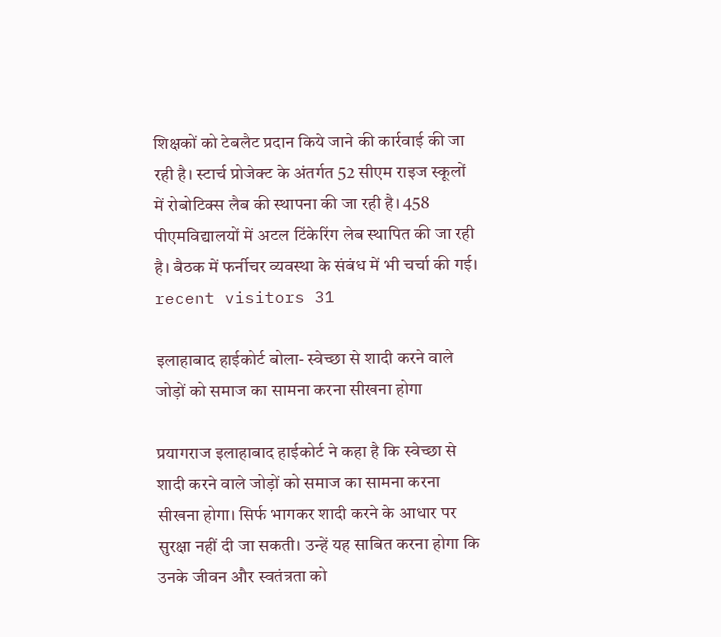शिक्षकों को टेबलैट प्रदान किये जाने की कार्रवाई की जा रही है। स्टार्च प्रोजेक्ट के अंतर्गत 52 सीएम राइज स्कूलों में रोबोटिक्स लैब की स्थापना की जा रही है। 458 पीएमविद्यालयों में अटल टिंकेरिंग लेब स्थापित की जा रही है। बैठक में फर्नीचर व्यवस्था के संबंध में भी चर्चा की गई।   recent visitors 31

इलाहाबाद हाईकोर्ट बोला- स्वेच्छा से शादी करने वाले जोड़ों को समाज का सामना करना सीखना होगा

प्रयागराज इलाहाबाद हाईकोर्ट ने कहा है कि स्वेच्छा से शादी करने वाले जोड़ों को समाज का सामना करना सीखना होगा। सिर्फ भागकर शादी करने के आधार पर सुरक्षा नहीं दी जा सकती। उन्हें यह साबित करना होगा कि उनके जीवन और स्वतंत्रता को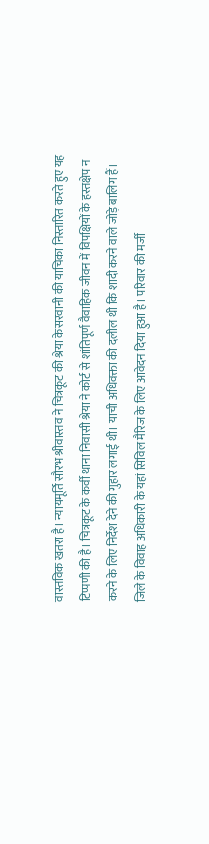वास्तविक खतरा है। न्यायमूर्ति सौरभ श्रीवास्तव ने चित्रकूट की श्रेया केसरवानी की याचिका निस्तारित करते हुए यह टिप्पणी की है। चित्रकूट के कर्वी थाना निवासी श्रेया ने कोर्ट से शांतिपूर्ण वैवाहिक जीवन में विपक्षियों के हस्तक्षेप न करने के लिए निर्देश देने की गुहार लगाई थी। याची अधिवक्ता की दलील थी कि शादी करने वाले जोड़े बालिग हैं। जिले के विवाह अधिकारी के यहां सिविल मैरिज के लिए आवेदन दिया हुआ है। परिवार की मर्जी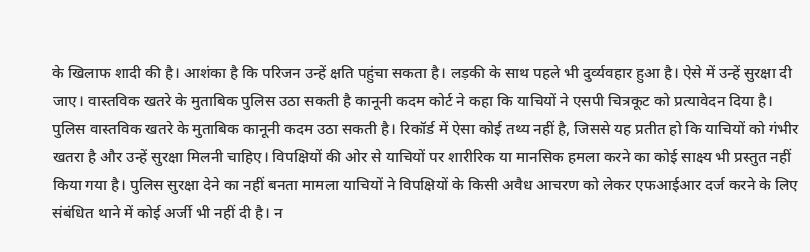के खिलाफ शादी की है। आशंका है कि परिजन उन्हें क्षति पहुंचा सकता है। लड़की के साथ पहले भी दुर्व्यवहार हुआ है। ऐसे में उन्हें सुरक्षा दी जाए। वास्तविक खतरे के मुताबिक पुलिस उठा सकती है कानूनी कदम कोर्ट ने कहा कि याचियों ने एसपी चित्रकूट को प्रत्यावेदन दिया है। पुलिस वास्तविक खतरे के मुताबिक कानूनी कदम उठा सकती है। रिकॉर्ड में ऐसा कोई तथ्य नहीं है, जिससे यह प्रतीत हो कि याचियों को गंभीर खतरा है और उन्हें सुरक्षा मिलनी चाहिए। विपक्षियों की ओर से याचियों पर शारीरिक या मानसिक हमला करने का कोई साक्ष्य भी प्रस्तुत नहीं किया गया है। पुलिस सुरक्षा देने का नहीं बनता मामला याचियों ने विपक्षियों के किसी अवैध आचरण को लेकर एफआईआर दर्ज करने के लिए संबंधित थाने में कोई अर्जी भी नहीं दी है। न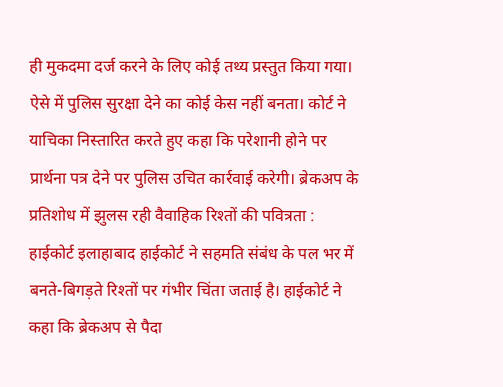ही मुकदमा दर्ज करने के लिए कोई तथ्य प्रस्तुत किया गया। ऐसे में पुलिस सुरक्षा देने का कोई केस नहीं बनता। कोर्ट ने याचिका निस्तारित करते हुए कहा कि परेशानी होने पर प्रार्थना पत्र देने पर पुलिस उचित कार्रवाई करेगी। ब्रेकअप के प्रतिशोध में झुलस रही वैवाहिक रिश्तों की पवित्रता : हाईकोर्ट इलाहाबाद हाईकोर्ट ने सहमति संबंध के पल भर में बनते-बिगड़ते रिश्तों पर गंभीर चिंता जताई है। हाईकोर्ट ने कहा कि ब्रेकअप से पैदा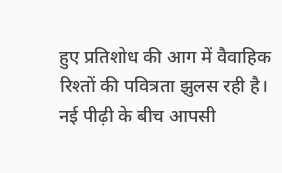हुए प्रतिशोध की आग में वैवाहिक रिश्तों की पवित्रता झुलस रही है। नई पीढ़ी के बीच आपसी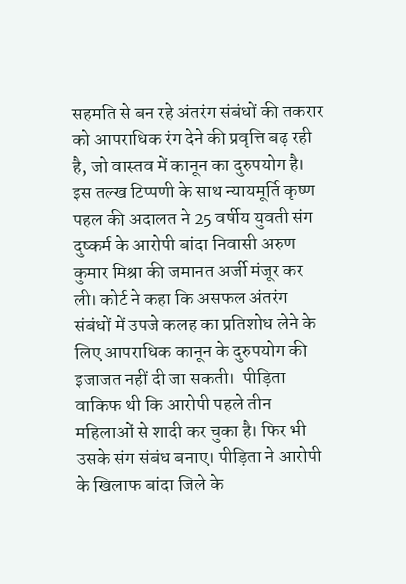सहमति से बन रहे अंतरंग संबंधों की तकरार को आपराधिक रंग देने की प्रवृत्ति बढ़ रही है, जो वास्तव में कानून का दुरुपयोग है।  इस तल्ख टिप्पणी के साथ न्यायमूर्ति कृष्ण पहल की अदालत ने 25 वर्षीय युवती संग दुष्कर्म के आरोपी बांदा निवासी अरुण कुमार मिश्रा की जमानत अर्जी मंजूर कर ली। कोर्ट ने कहा कि असफल अंतरंग संबंधों में उपजे कलह का प्रतिशोध लेने के लिए आपराधिक कानून के दुरुपयोग की इजाजत नहीं दी जा सकती।  पीड़िता वाकिफ थी कि आरोपी पहले तीन महिलाओं से शादी कर चुका है। फिर भी उसके संग संबंध बनाए। पीड़िता ने आरोपी के खिलाफ बांदा जिले के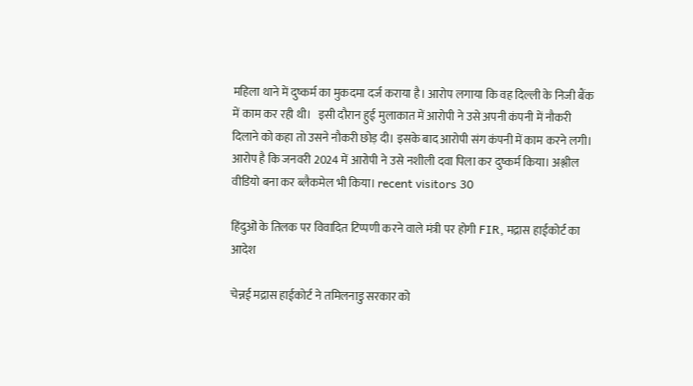महिला थाने में दुष्कर्म का मुकदमा दर्ज कराया है। आरोप लगाया कि वह दिल्ली के निजी बैंक में काम कर रही थी।   इसी दौरान हुई मुलाकात में आरोपी ने उसे अपनी कंपनी में नौकरी दिलाने को कहा तो उसने नौकरी छोड़ दी। इसके बाद आरोपी संग कंपनी में काम करने लगी। आरोप है कि जनवरी 2024 में आरोपी ने उसे नशीली दवा पिला कर दुष्कर्म किया। अश्लील वीडियो बना कर ब्लैकमेल भी किया। recent visitors 30

हिंदुओं के तिलक पर विवादित टिप्पणी करने वाले मंत्री पर होगी FIR, मद्रास हाईकोर्ट का आदेश

चेन्नई मद्रास हाईकोर्ट ने तमिलनाडु सरकार को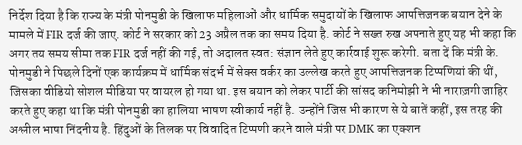निर्देश दिया है कि राज्य के मंत्री पोनमुडी के खिलाफ महिलाओं और धार्मिक समुदायों के खिलाफ आपत्तिजनक बयान देने के मामले में FIR दर्ज की जाए. कोर्ट ने सरकार को 23 अप्रैल तक का समय दिया है. कोर्ट ने सख्त रुख अपनाते हुए यह भी कहा कि अगर तय समय सीमा तक FIR दर्ज नहीं की गई, तो अदालत स्वत: संज्ञान लेते हुए कार्रवाई शुरू करेगी. बता दें कि मंत्री के. पोनमुडी ने पिछले दिनों एक कार्यक्रम में धार्मिक संदर्भ में सेक्स वर्कर का उल्लेख करते हुए आपत्तिजनक टिप्पणियां की थीं, जिसका वीडियो सोशल मीडिया पर वायरल हो गया था. इस बयान को लेकर पार्टी की सांसद कनिमोझी ने भी नाराज़गी जाहिर करते हुए कहा था कि मंत्री पोनमुडी का हालिया भाषण स्वीकार्य नहीं है. उन्होंने जिस भी कारण से ये बातें कहीं, इस तरह की अश्लील भाषा निंदनीय है. हिंदुओं के तिलक पर विवादित टिप्पणी करने वाले मंत्री पर DMK का एक्शन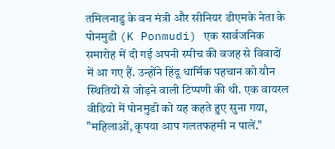तमिलनाडु के वन मंत्री और सीनियर डीएमके नेता के पोनमुडी (K Ponmudi) एक सार्वजनिक समारोह में दी गई अपनी स्पीच की वजह से विवादों में आ गए हैं. उन्होंने हिंदू धार्मिक पहचान को यौन स्थितियों से जोड़ने वाली टिप्पणी की थी. एक वायरल वीडियो में पोनमुडी को यह कहते हुए सुना गया, "महिलाओं, कृपया आप गलतफहमी न पालें."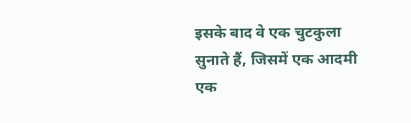इसके बाद वे एक चुटकुला सुनाते हैं, जिसमें एक आदमी एक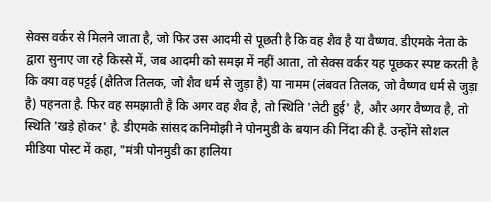सेक्स वर्कर से मिलने जाता है, जो फिर उस आदमी से पूछती है कि वह शैव है या वैष्णव. डीएमके नेता के द्वारा सुनाए जा रहे किस्से में, जब आदमी को समझ में नहीं आता, तो सेक्स वर्कर यह पूछकर स्पष्ट करती है कि क्या वह पट्टई (क्षैतिज तिलक, जो शैव धर्म से जुड़ा है) या नामम (लंबवत तिलक, जो वैष्णव धर्म से जुड़ा है) पहनता है. फिर वह समझाती है कि अगर वह शैव है, तो स्थिति 'लेटी हुई' है, और अगर वैष्णव है, तो स्थिति 'खड़े होकर' है. डीएमके सांसद कनिमोझी ने पोनमुडी के बयान की निंदा की है. उन्होंने सोशल मीडिया पोस्ट में कहा, "मंत्री पोनमुडी का हालिया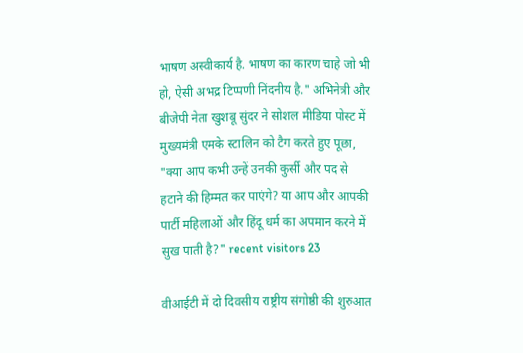भाषण अस्वीकार्य है. भाषण का कारण चाहे जो भी हो, ऐसी अभद्र टिप्पणी निंदनीय है." अभिनेत्री और बीजेपी नेता खुशबू सुंदर ने सोशल मीडिया पोस्ट में मुख्यमंत्री एमके स्टालिन को टैग करते हुए पूछा, "क्या आप कभी उन्हें उनकी कुर्सी और पद से हटाने की हिम्मत कर पाएंगे? या आप और आपकी पार्टी महिलाओं और हिंदू धर्म का अपमान करने में सुख पाती है?" recent visitors 23

वीआईटी में दो दिवसीय राष्ट्रीय संगोष्ठी की शुरुआत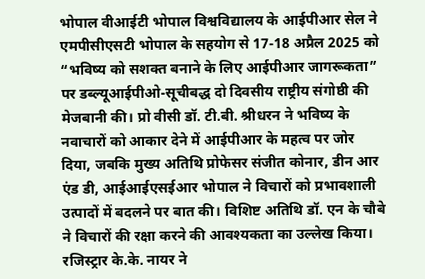भोपाल वीआईटी भोपाल विश्वविद्यालय के आईपीआर सेल ने एमपीसीएसटी भोपाल के सहयोग से 17-18 अप्रैल 2025 को “भविष्य को सशक्त बनाने के लिए आईपीआर जागरूकता” पर डब्ल्यूआईपीओ-सूचीबद्ध दो दिवसीय राष्ट्रीय संगोष्ठी की मेजबानी की। प्रो वीसी डॉ. टी.बी. श्रीधरन ने भविष्य के नवाचारों को आकार देने में आईपीआर के महत्व पर जोर दिया, जबकि मुख्य अतिथि प्रोफेसर संजीत कोनार, डीन आर एंड डी, आईआईएसईआर भोपाल ने विचारों को प्रभावशाली उत्पादों में बदलने पर बात की। विशिष्ट अतिथि डॉ. एन के चौबे ने विचारों की रक्षा करने की आवश्यकता का उल्लेख किया। रजिस्ट्रार के.के. नायर ने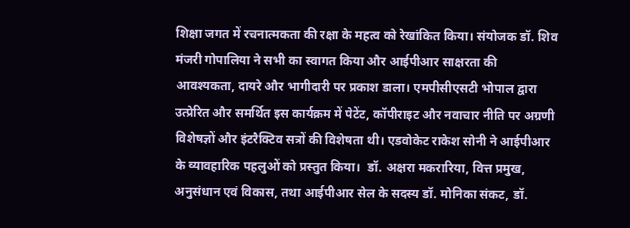शिक्षा जगत में रचनात्मकता की रक्षा के महत्व को रेखांकित किया। संयोजक डॉ. शिव मंजरी गोपालिया ने सभी का स्वागत किया और आईपीआर साक्षरता की आवश्यकता, दायरे और भागीदारी पर प्रकाश डाला। एमपीसीएसटी भोपाल द्वारा उत्प्रेरित और समर्थित इस कार्यक्रम में पेटेंट, कॉपीराइट और नवाचार नीति पर अग्रणी विशेषज्ञों और इंटरैक्टिव सत्रों की विशेषता थी। एडवोकेट राकेश सोनी ने आईपीआर के व्यावहारिक पहलुओं को प्रस्तुत किया।  डॉ. अक्षरा मकरारिया, वित्त प्रमुख, अनुसंधान एवं विकास, तथा आईपीआर सेल के सदस्य डॉ. मोनिका संकट, डॉ.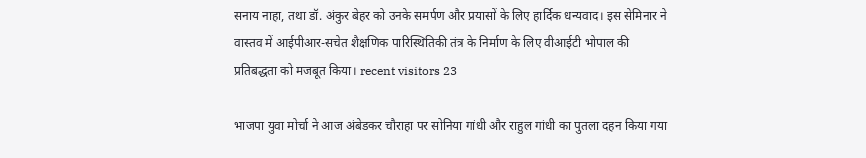सनाय नाहा, तथा डॉ. अंकुर बेहर को उनके समर्पण और प्रयासों के लिए हार्दिक धन्यवाद। इस सेमिनार ने वास्तव में आईपीआर-सचेत शैक्षणिक पारिस्थितिकी तंत्र के निर्माण के लिए वीआईटी भोपाल की प्रतिबद्धता को मजबूत किया। recent visitors 23

भाजपा युवा मोर्चा ने आज अंबेडकर चौराहा पर सोनिया गांधी और राहुल गांधी का पुतला दहन किया गया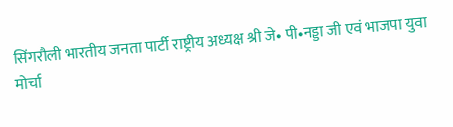सिंगरौली भारतीय जनता पार्टी राष्ट्रीय अध्यक्ष श्री जे• पी•नड्डा जी एवं भाजपा युवा मोर्चा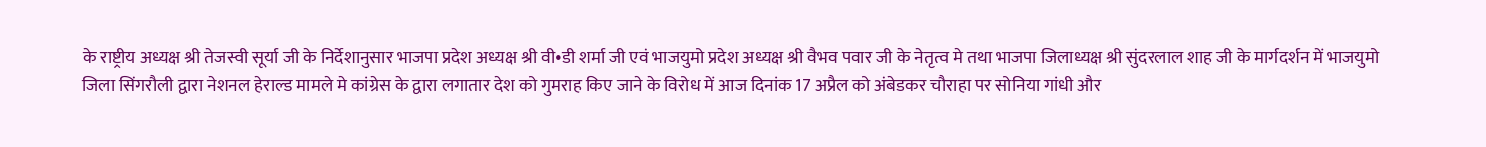के राष्ट्रीय अध्यक्ष श्री तेजस्वी सूर्या जी के निर्देशानुसार भाजपा प्रदेश अध्यक्ष श्री वी•डी शर्मा जी एवं भाजयुमो प्रदेश अध्यक्ष श्री वैभव पवार जी के नेतृत्व मे तथा भाजपा जिलाध्यक्ष श्री सुंदरलाल शाह जी के मार्गदर्शन में भाजयुमो जिला सिंगरौली द्वारा नेशनल हेराल्ड मामले मे कांग्रेस के द्वारा लगातार देश को गुमराह किए जाने के विरोध में आज दिनांक 17 अप्रैल को अंबेडकर चौराहा पर सोनिया गांधी और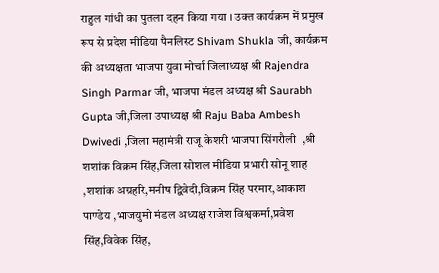राहुल गांधी का पुतला दहन किया गया । उक्त कार्यक्रम में प्रमुख रूप से प्रदेश मीडिया पैनलिस्ट Shivam Shukla जी, कार्यक्रम की अध्यक्षता भाजपा युवा मोर्चा जिलाध्यक्ष श्री Rajendra Singh Parmar जी, भाजपा मंडल अध्यक्ष श्री Saurabh Gupta जी,जिला उपाध्यक्ष श्री Raju Baba Ambesh Dwivedi ,जिला महामंत्री राजू केशरी भाजपा सिंगरौली  ,श्री शशांक विक्रम सिंह,जिला सोशल मीडिया प्रभारी सोनू शाह ,शशांक अग्रहरि,मनीष द्विवेदी,विक्रम सिंह परमार,आकाश पाण्डेय ,भाजयुमो मंडल अध्यक्ष राजेश विश्वकर्मा,प्रवेश सिंह,विवेक सिंह,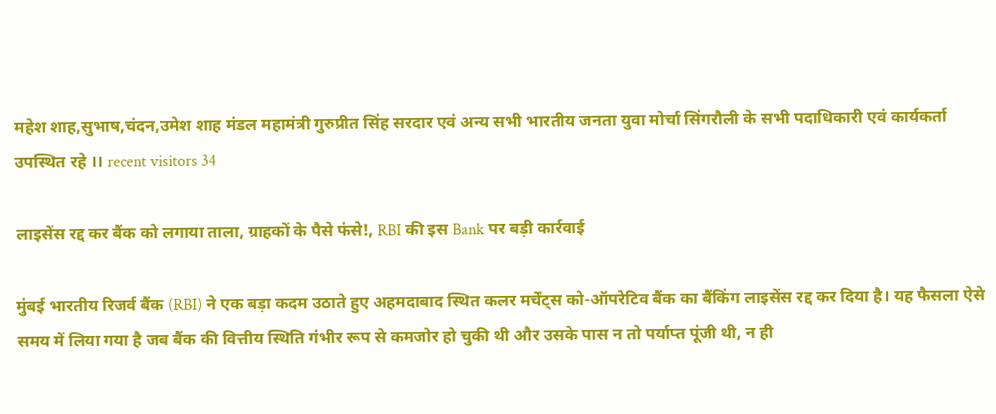महेश शाह,सुभाष,चंदन,उमेश शाह मंडल महामंत्री गुरुप्रीत सिंह सरदार एवं अन्य सभी भारतीय जनता युवा मोर्चा सिंगरौली के सभी पदाधिकारी एवं कार्यकर्ता उपस्थित रहे ।। recent visitors 34

लाइसेंस रद्द कर बैंक को लगाया ताला, ग्राहकों के पैसे फंसे!, RBI की इस Bank पर बड़ी कार्रवाई

मुंबई भारतीय रिजर्व बैंक (RBI) ने एक बड़ा कदम उठाते हुए अहमदाबाद स्थित कलर मर्चेंट्स को-ऑपरेटिव बैंक का बैंकिंग लाइसेंस रद्द कर दिया है। यह फैसला ऐसे समय में लिया गया है जब बैंक की वित्तीय स्थिति गंभीर रूप से कमजोर हो चुकी थी और उसके पास न तो पर्याप्त पूंजी थी, न ही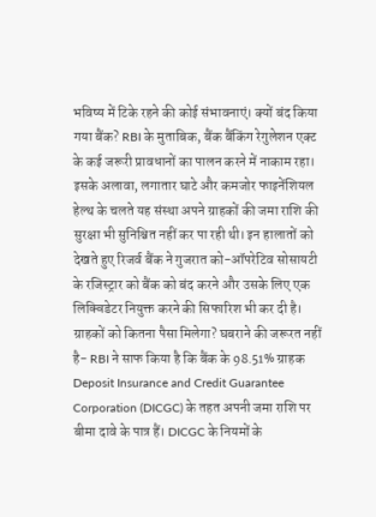भविष्य में टिके रहने की कोई संभावनाएं। क्यों बंद किया गया बैंक? RBI के मुताबिक, बैंक बैंकिंग रेगुलेशन एक्ट के कई जरूरी प्रावधानों का पालन करने में नाकाम रहा। इसके अलावा, लगातार घाटे और कमजोर फाइनेंशियल हेल्थ के चलते यह संस्था अपने ग्राहकों की जमा राशि की सुरक्षा भी सुनिश्चित नहीं कर पा रही थी। इन हालातों को देखते हुए रिजर्व बैंक ने गुजरात को-ऑपरेटिव सोसायटी के रजिस्ट्रार को बैंक को बंद करने और उसके लिए एक लिक्विडेटर नियुक्त करने की सिफारिश भी कर दी है। ग्राहकों को कितना पैसा मिलेगा? घबराने की जरूरत नहीं है- RBI ने साफ किया है कि बैंक के 98.51% ग्राहक Deposit Insurance and Credit Guarantee Corporation (DICGC) के तहत अपनी जमा राशि पर बीमा दावे के पात्र हैं। DICGC के नियमों के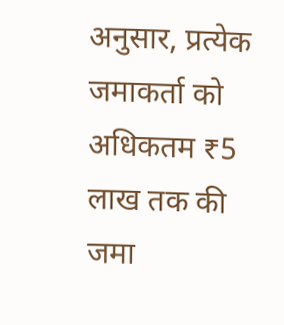अनुसार, प्रत्येक जमाकर्ता को अधिकतम ₹5 लाख तक की जमा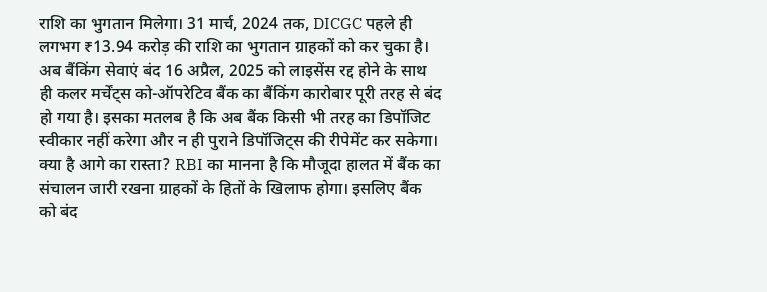राशि का भुगतान मिलेगा। 31 मार्च, 2024 तक, DICGC पहले ही लगभग ₹13.94 करोड़ की राशि का भुगतान ग्राहकों को कर चुका है। अब बैंकिंग सेवाएं बंद 16 अप्रैल, 2025 को लाइसेंस रद्द होने के साथ ही कलर मर्चेंट्स को-ऑपरेटिव बैंक का बैंकिंग कारोबार पूरी तरह से बंद हो गया है। इसका मतलब है कि अब बैंक किसी भी तरह का डिपॉजिट स्वीकार नहीं करेगा और न ही पुराने डिपॉजिट्स की रीपेमेंट कर सकेगा। क्या है आगे का रास्ता? RBI का मानना है कि मौजूदा हालत में बैंक का संचालन जारी रखना ग्राहकों के हितों के खिलाफ होगा। इसलिए बैंक को बंद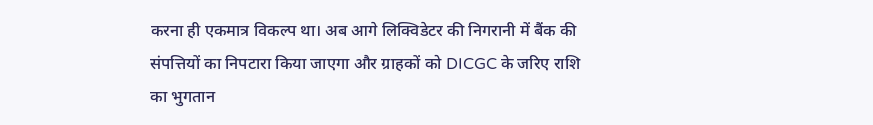करना ही एकमात्र विकल्प था। अब आगे लिक्विडेटर की निगरानी में बैंक की संपत्तियों का निपटारा किया जाएगा और ग्राहकों को DICGC के जरिए राशि का भुगतान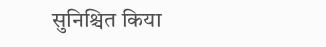सुनिश्चित किया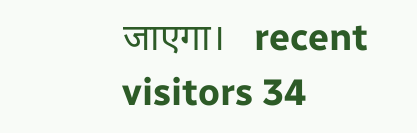जाएगा।   recent visitors 34